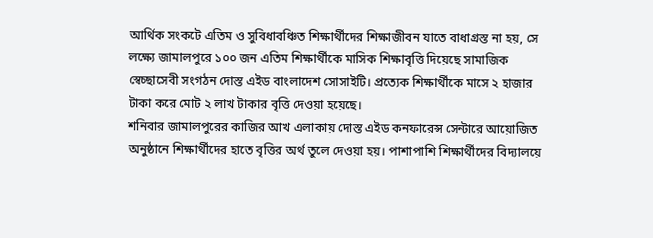আর্থিক সংকটে এতিম ও সুবিধাবঞ্চিত শিক্ষার্থীদের শিক্ষাজীবন যাতে বাধাগ্রস্ত না হয়, সে লক্ষ্যে জামালপুরে ১০০ জন এতিম শিক্ষার্থীকে মাসিক শিক্ষাবৃত্তি দিয়েছে সামাজিক স্বেচ্ছাসেবী সংগঠন দোস্ত এইড বাংলাদেশ সোসাইটি। প্রত্যেক শিক্ষার্থীকে মাসে ২ হাজার টাকা করে মোট ২ লাখ টাকার বৃত্তি দেওয়া হয়েছে।
শনিবার জামালপুরের কাজির আখ এলাকায় দোস্ত এইড কনফারেন্স সেন্টারে আয়োজিত অনুষ্ঠানে শিক্ষার্থীদের হাতে বৃত্তির অর্থ তুলে দেওয়া হয়। পাশাপাশি শিক্ষার্থীদের বিদ্যালয়ে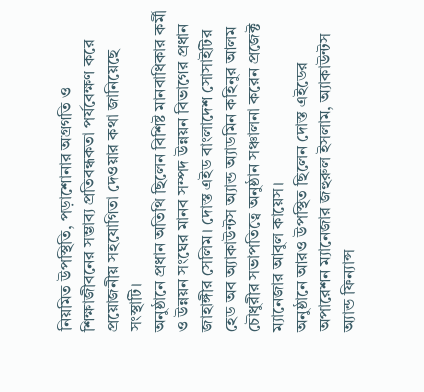নিয়মিত উপস্থিতি, পড়াশোনার অগ্রগতি ও শিক্ষাজীবনের সম্ভাব্য প্রতিবন্ধকতা পর্যবেক্ষণ করে প্রয়োজনীয় সহযোগিতা দেওয়ার কথা জানিয়েছে সংস্থাটি।
অনুষ্ঠানে প্রধান অতিথি ছিলেন বিশিষ্ট মানবাধিকার কর্মী ও উন্নয়ন সংঘের মানব সম্পদ উন্নয়ন বিভাগের প্রধান জাহাঙ্গীর সেলিম। দোস্ত এইড বাংলাদেশ সোসাইটির হেড অব অ্যাকাউন্টস অ্যান্ড অ্যাডমিন কহিনুর আলম চৌধুরীর সভাপতিত্বে অনুষ্ঠান সঞ্চালনা করেন প্রজেক্ট ম্যানেজার আবুল কায়েস।
অনুষ্ঠানে আরও উপস্থিত ছিলেন দোস্ত এইডের অপারেশন ম্যানেজার জহুরুল ইসলাম, অ্যাকাউন্টস অ্যান্ড ফিন্যান্স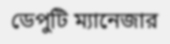ডেপুটি ম্যানেজার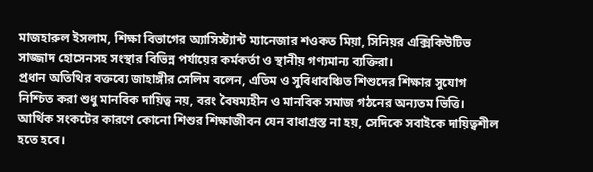মাজহারুল ইসলাম, শিক্ষা বিভাগের অ্যাসিস্ট্যান্ট ম্যানেজার শওকত মিয়া, সিনিয়র এক্সিকিউটিভ সাজ্জাদ হোসেনসহ সংস্থার বিভিন্ন পর্যায়ের কর্মকর্তা ও স্থানীয় গণ্যমান্য ব্যক্তিরা।
প্রধান অতিথির বক্তব্যে জাহাঙ্গীর সেলিম বলেন, এতিম ও সুবিধাবঞ্চিত শিশুদের শিক্ষার সুযোগ নিশ্চিত করা শুধু মানবিক দায়িত্ব নয়, বরং বৈষম্যহীন ও মানবিক সমাজ গঠনের অন্যতম ভিত্তি। আর্থিক সংকটের কারণে কোনো শিশুর শিক্ষাজীবন যেন বাধাগ্রস্ত না হয়, সেদিকে সবাইকে দায়িত্বশীল হতে হবে।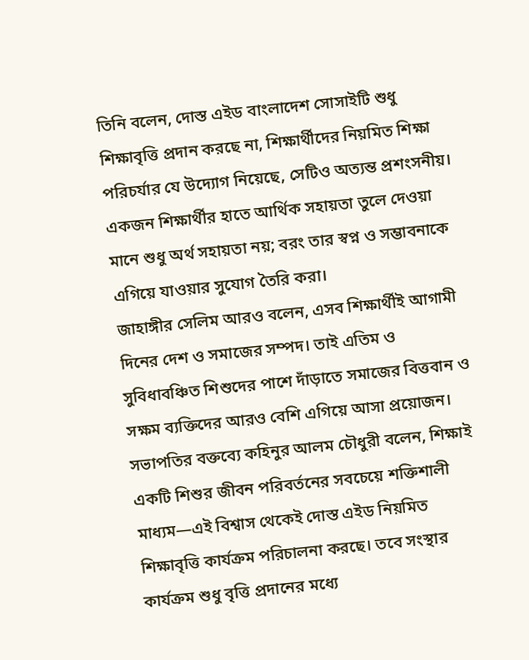তিনি বলেন, দোস্ত এইড বাংলাদেশ সোসাইটি শুধু শিক্ষাবৃত্তি প্রদান করছে না, শিক্ষার্থীদের নিয়মিত শিক্ষা পরিচর্যার যে উদ্যোগ নিয়েছে, সেটিও অত্যন্ত প্রশংসনীয়। একজন শিক্ষার্থীর হাতে আর্থিক সহায়তা তুলে দেওয়া মানে শুধু অর্থ সহায়তা নয়; বরং তার স্বপ্ন ও সম্ভাবনাকে এগিয়ে যাওয়ার সুযোগ তৈরি করা।
জাহাঙ্গীর সেলিম আরও বলেন, এসব শিক্ষার্থীই আগামী দিনের দেশ ও সমাজের সম্পদ। তাই এতিম ও সুবিধাবঞ্চিত শিশুদের পাশে দাঁড়াতে সমাজের বিত্তবান ও সক্ষম ব্যক্তিদের আরও বেশি এগিয়ে আসা প্রয়োজন।
সভাপতির বক্তব্যে কহিনুর আলম চৌধুরী বলেন, শিক্ষাই একটি শিশুর জীবন পরিবর্তনের সবচেয়ে শক্তিশালী মাধ্যম—এই বিশ্বাস থেকেই দোস্ত এইড নিয়মিত শিক্ষাবৃত্তি কার্যক্রম পরিচালনা করছে। তবে সংস্থার কার্যক্রম শুধু বৃত্তি প্রদানের মধ্যে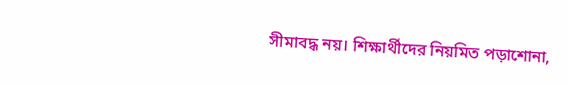সীমাবদ্ধ নয়। শিক্ষার্থীদের নিয়মিত পড়াশোনা,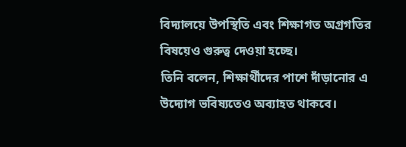বিদ্যালয়ে উপস্থিতি এবং শিক্ষাগত অগ্রগতির বিষয়েও গুরুত্ব দেওয়া হচ্ছে।
তিনি বলেন, শিক্ষার্থীদের পাশে দাঁড়ানোর এ উদ্যোগ ভবিষ্যতেও অব্যাহত থাকবে।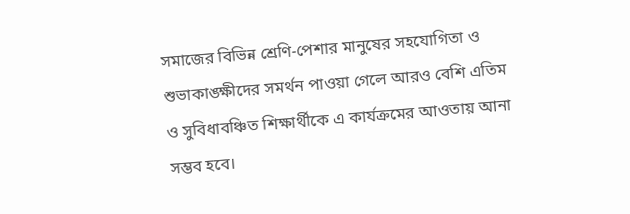সমাজের বিভিন্ন শ্রেণি-পেশার মানুষের সহযোগিতা ও শুভাকাঙ্ক্ষীদের সমর্থন পাওয়া গেলে আরও বেশি এতিম ও সুবিধাবঞ্চিত শিক্ষার্থীকে এ কার্যক্রমের আওতায় আনা সম্ভব হবে।